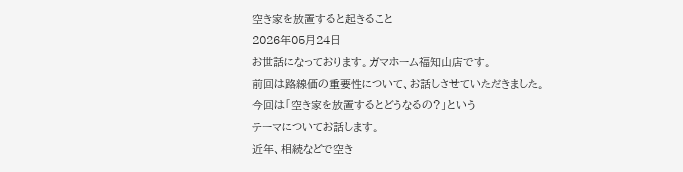空き家を放置すると起きること
2026年05月24日
お世話になっております。ガマホーム福知山店です。
前回は路線価の重要性について、お話しさせていただきました。
今回は「空き家を放置するとどうなるの?」という
テーマについてお話します。
近年、相続などで空き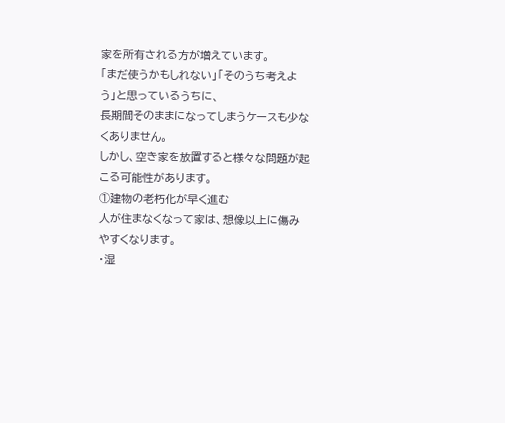家を所有される方が増えています。
「まだ使うかもしれない」「そのうち考えよう」と思っているうちに、
長期間そのままになってしまうケースも少なくありません。
しかし、空き家を放置すると様々な問題が起こる可能性があります。
①建物の老朽化が早く進む
人が住まなくなって家は、想像以上に傷みやすくなります。
・湿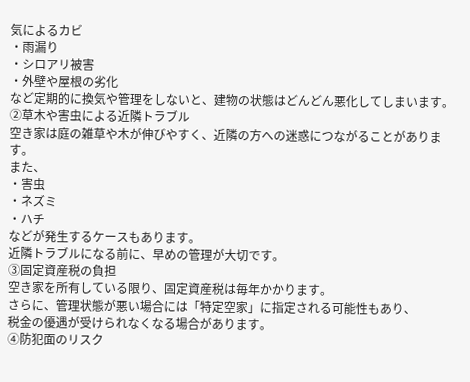気によるカビ
・雨漏り
・シロアリ被害
・外壁や屋根の劣化
など定期的に換気や管理をしないと、建物の状態はどんどん悪化してしまいます。
②草木や害虫による近隣トラブル
空き家は庭の雑草や木が伸びやすく、近隣の方への迷惑につながることがあります。
また、
・害虫
・ネズミ
・ハチ
などが発生するケースもあります。
近隣トラブルになる前に、早めの管理が大切です。
③固定資産税の負担
空き家を所有している限り、固定資産税は毎年かかります。
さらに、管理状態が悪い場合には「特定空家」に指定される可能性もあり、
税金の優遇が受けられなくなる場合があります。
④防犯面のリスク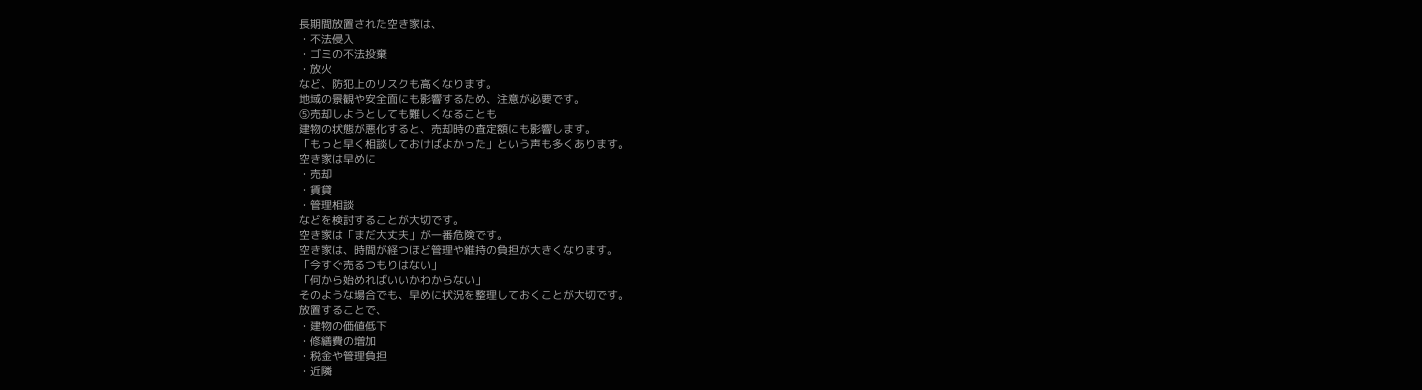長期間放置された空き家は、
・不法侵入
・ゴミの不法投棄
・放火
など、防犯上のリスクも高くなります。
地域の景観や安全面にも影響するため、注意が必要です。
⑤売却しようとしても難しくなることも
建物の状態が悪化すると、売却時の査定額にも影響します。
「もっと早く相談しておけばよかった」という声も多くあります。
空き家は早めに
・売却
・賃貸
・管理相談
などを検討することが大切です。
空き家は「まだ大丈夫」が一番危険です。
空き家は、時間が経つほど管理や維持の負担が大きくなります。
「今すぐ売るつもりはない」
「何から始めればいいかわからない」
そのような場合でも、早めに状況を整理しておくことが大切です。
放置することで、
・建物の価値低下
・修繕費の増加
・税金や管理負担
・近隣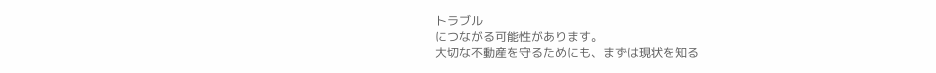トラブル
につながる可能性があります。
大切な不動産を守るためにも、まずは現状を知る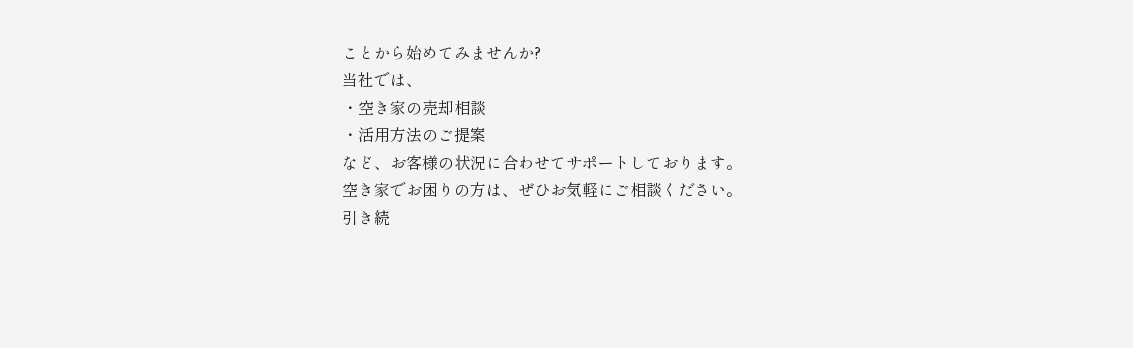ことから始めてみませんか?
当社では、
・空き家の売却相談
・活用方法のご提案
など、お客様の状況に合わせてサポートしております。
空き家でお困りの方は、ぜひお気軽にご相談ください。
引き続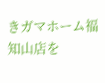きガマホーム福知山店を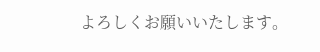よろしくお願いいたします。